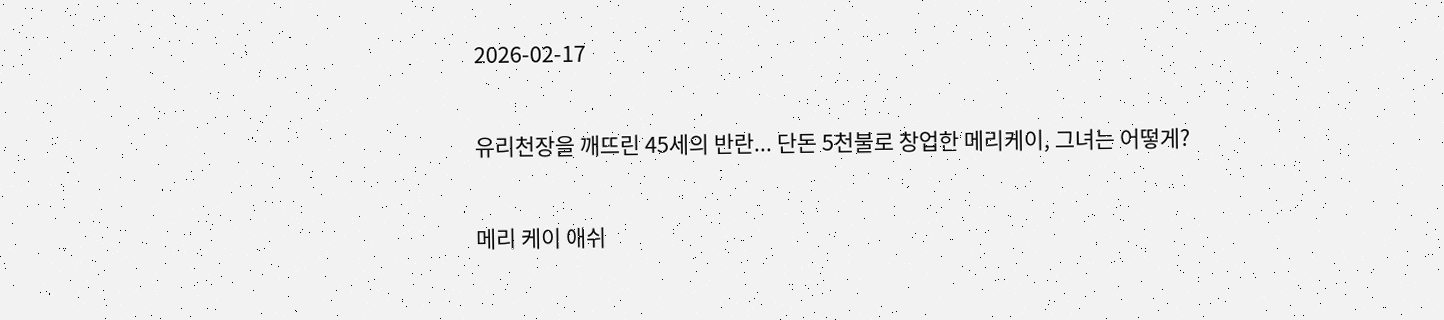2026-02-17

유리천장을 깨뜨린 45세의 반란... 단돈 5천불로 창업한 메리케이, 그녀는 어떻게?

메리 케이 애쉬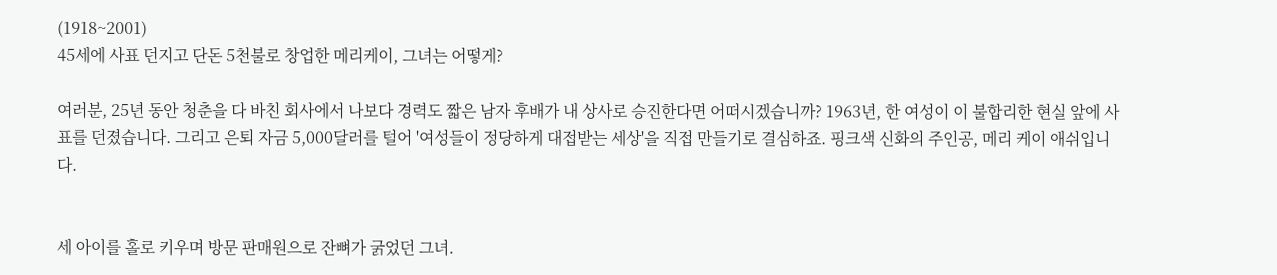(1918~2001)
45세에 사표 던지고 단돈 5천불로 창업한 메리케이, 그녀는 어떻게?

여러분, 25년 동안 청춘을 다 바친 회사에서 나보다 경력도 짧은 남자 후배가 내 상사로 승진한다면 어떠시겠습니까? 1963년, 한 여성이 이 불합리한 현실 앞에 사표를 던졌습니다. 그리고 은퇴 자금 5,000달러를 털어 '여성들이 정당하게 대접받는 세상'을 직접 만들기로 결심하죠. 핑크색 신화의 주인공, 메리 케이 애쉬입니다.


세 아이를 홀로 키우며 방문 판매원으로 잔뼈가 굵었던 그녀.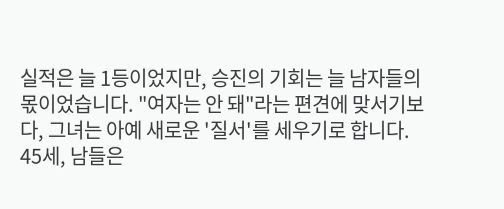실적은 늘 1등이었지만, 승진의 기회는 늘 남자들의 몫이었습니다. "여자는 안 돼"라는 편견에 맞서기보다, 그녀는 아예 새로운 '질서'를 세우기로 합니다. 45세, 남들은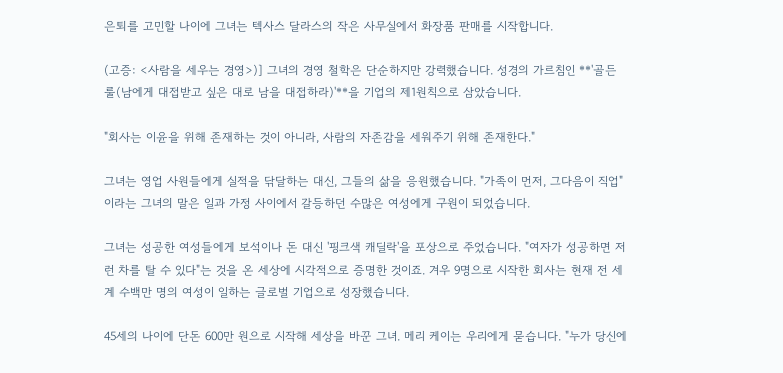은퇴를 고민할 나이에 그녀는 텍사스 달라스의 작은 사무실에서 화장품 판매를 시작합니다.

(고증: <사람을 세우는 경영>)] 그녀의 경영 철학은 단순하지만 강력했습니다. 성경의 가르침인 **'골든 룰(남에게 대접받고 싶은 대로 남을 대접하라)'**을 기업의 제1원칙으로 삼았습니다.

"회사는 이윤을 위해 존재하는 것이 아니라, 사람의 자존감을 세워주기 위해 존재한다."

그녀는 영업 사원들에게 실적을 닦달하는 대신, 그들의 삶을 응원했습니다. "가족이 먼저, 그다음이 직업"이라는 그녀의 말은 일과 가정 사이에서 갈등하던 수많은 여성에게 구원이 되었습니다.

그녀는 성공한 여성들에게 보석이나 돈 대신 '핑크색 캐딜락'을 포상으로 주었습니다. "여자가 성공하면 저런 차를 탈 수 있다"는 것을 온 세상에 시각적으로 증명한 것이죠. 겨우 9명으로 시작한 회사는 현재 전 세계 수백만 명의 여성이 일하는 글로벌 기업으로 성장했습니다.

45세의 나이에 단돈 600만 원으로 시작해 세상을 바꾼 그녀. 메리 케이는 우리에게 묻습니다. "누가 당신에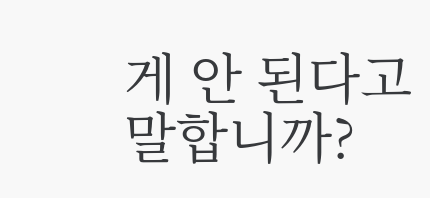게 안 된다고 말합니까?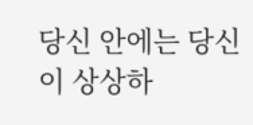당신 안에는 당신이 상상하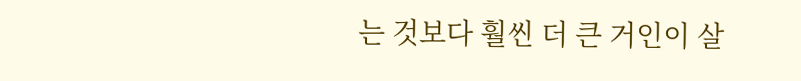는 것보다 훨씬 더 큰 거인이 살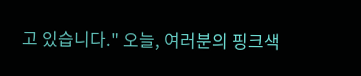고 있습니다." 오늘, 여러분의 핑크색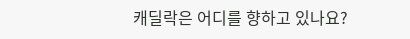캐딜락은 어디를 향하고 있나요?